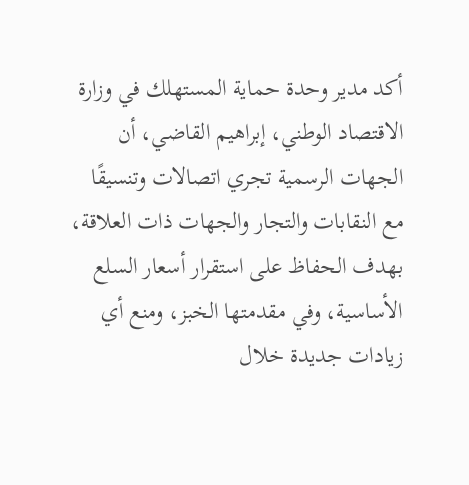أكد مدير وحدة حماية المستهلك في وزارة الاقتصاد الوطني، إبراهيم القاضي، أن الجهات الرسمية تجري اتصالات وتنسيقًا مع النقابات والتجار والجهات ذات العلاقة، بهدف الحفاظ على استقرار أسعار السلع الأساسية، وفي مقدمتها الخبز، ومنع أي زيادات جديدة خلال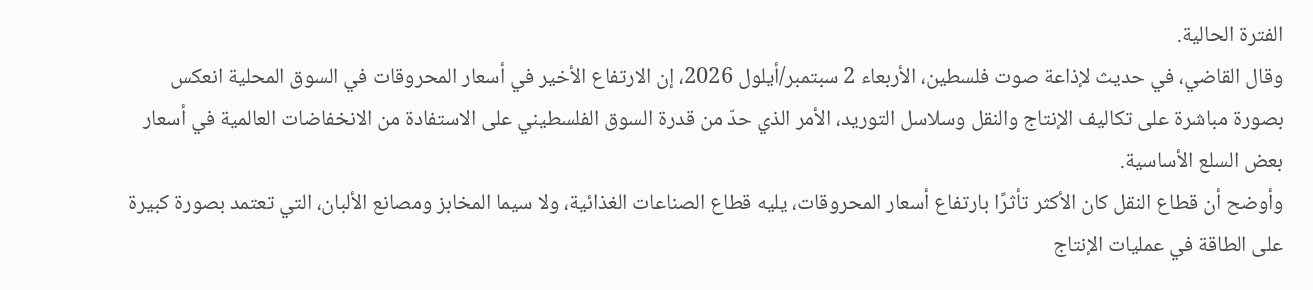الفترة الحالية.
وقال القاضي، في حديث لإذاعة صوت فلسطين، الأربعاء 2 سبتمبر/أيلول 2026، إن الارتفاع الأخير في أسعار المحروقات في السوق المحلية انعكس بصورة مباشرة على تكاليف الإنتاج والنقل وسلاسل التوريد، الأمر الذي حدّ من قدرة السوق الفلسطيني على الاستفادة من الانخفاضات العالمية في أسعار بعض السلع الأساسية.
وأوضح أن قطاع النقل كان الأكثر تأثرًا بارتفاع أسعار المحروقات، يليه قطاع الصناعات الغذائية، ولا سيما المخابز ومصانع الألبان، التي تعتمد بصورة كبيرة على الطاقة في عمليات الإنتاج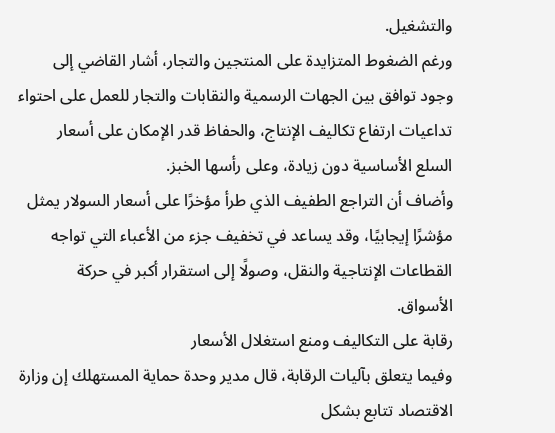والتشغيل.
ورغم الضغوط المتزايدة على المنتجين والتجار، أشار القاضي إلى وجود توافق بين الجهات الرسمية والنقابات والتجار للعمل على احتواء تداعيات ارتفاع تكاليف الإنتاج، والحفاظ قدر الإمكان على أسعار السلع الأساسية دون زيادة، وعلى رأسها الخبز.
وأضاف أن التراجع الطفيف الذي طرأ مؤخرًا على أسعار السولار يمثل مؤشرًا إيجابيًا، وقد يساعد في تخفيف جزء من الأعباء التي تواجه القطاعات الإنتاجية والنقل، وصولًا إلى استقرار أكبر في حركة الأسواق.
رقابة على التكاليف ومنع استغلال الأسعار
وفيما يتعلق بآليات الرقابة، قال مدير وحدة حماية المستهلك إن وزارة الاقتصاد تتابع بشكل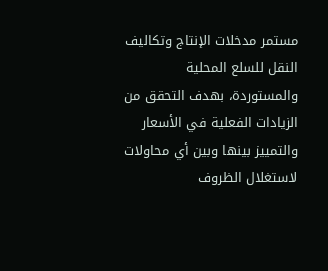مستمر مدخلات الإنتاج وتكاليف النقل للسلع المحلية والمستوردة، بهدف التحقق من الزيادات الفعلية في الأسعار والتمييز بينها وبين أي محاولات لاستغلال الظروف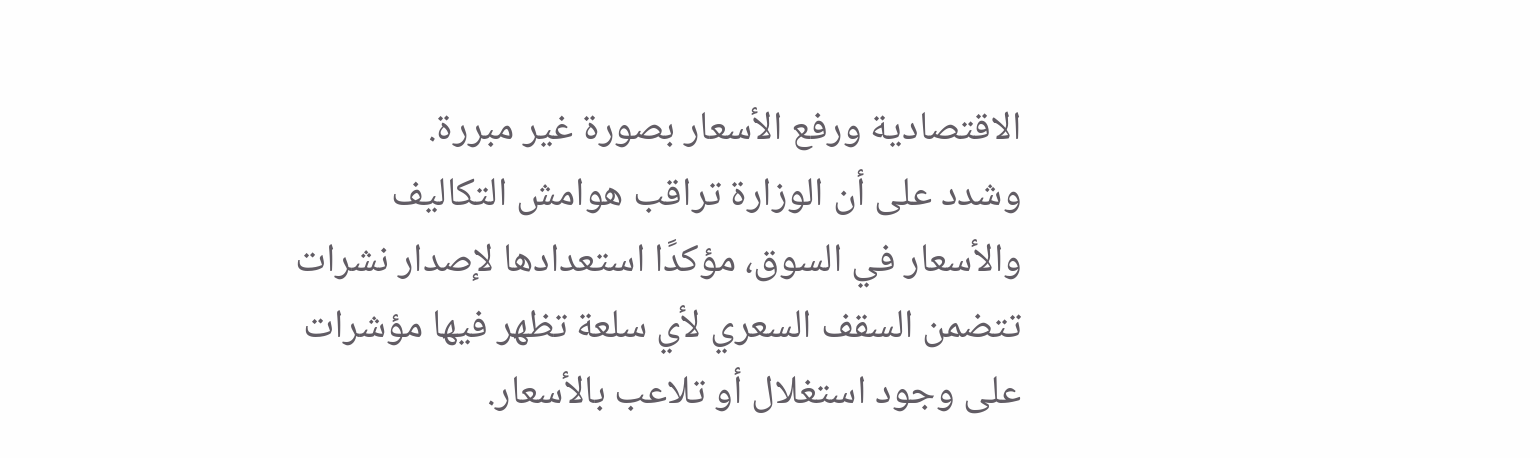الاقتصادية ورفع الأسعار بصورة غير مبررة.
وشدد على أن الوزارة تراقب هوامش التكاليف والأسعار في السوق، مؤكدًا استعدادها لإصدار نشرات تتضمن السقف السعري لأي سلعة تظهر فيها مؤشرات على وجود استغلال أو تلاعب بالأسعار.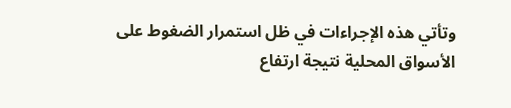وتأتي هذه الإجراءات في ظل استمرار الضغوط على الأسواق المحلية نتيجة ارتفاع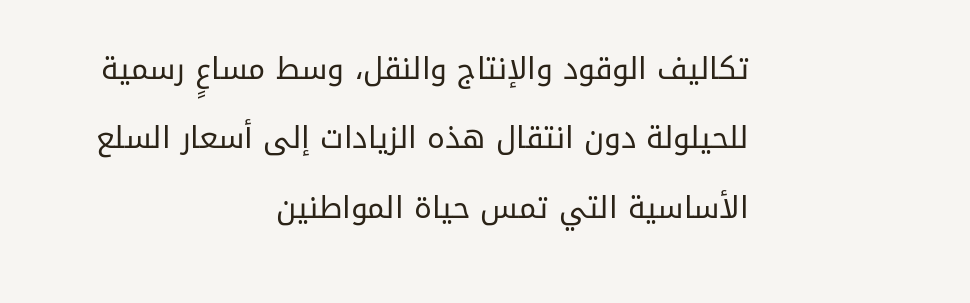تكاليف الوقود والإنتاج والنقل، وسط مساعٍ رسمية للحيلولة دون انتقال هذه الزيادات إلى أسعار السلع الأساسية التي تمس حياة المواطنين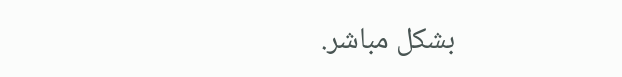بشكل مباشر.